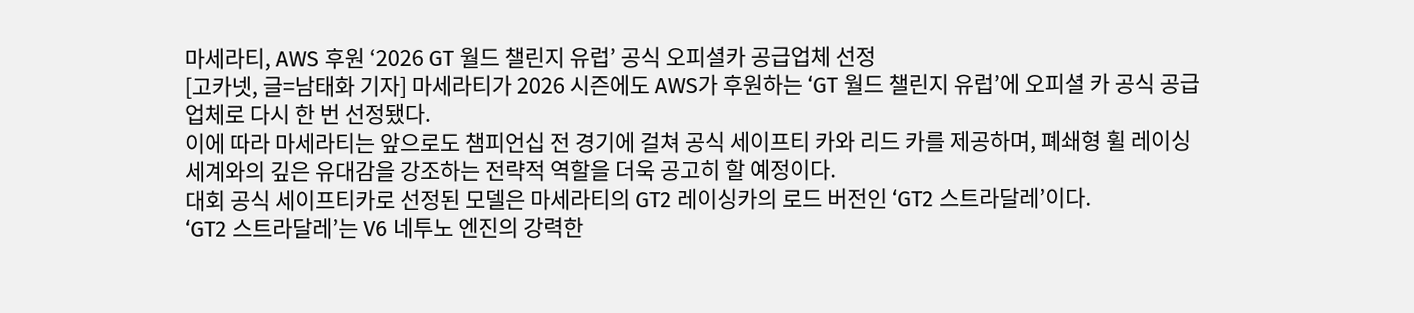마세라티, AWS 후원 ‘2026 GT 월드 챌린지 유럽’ 공식 오피셜카 공급업체 선정
[고카넷, 글=남태화 기자] 마세라티가 2026 시즌에도 AWS가 후원하는 ‘GT 월드 챌린지 유럽’에 오피셜 카 공식 공급업체로 다시 한 번 선정됐다.
이에 따라 마세라티는 앞으로도 챔피언십 전 경기에 걸쳐 공식 세이프티 카와 리드 카를 제공하며, 폐쇄형 휠 레이싱 세계와의 깊은 유대감을 강조하는 전략적 역할을 더욱 공고히 할 예정이다.
대회 공식 세이프티카로 선정된 모델은 마세라티의 GT2 레이싱카의 로드 버전인 ‘GT2 스트라달레’이다.
‘GT2 스트라달레’는 V6 네투노 엔진의 강력한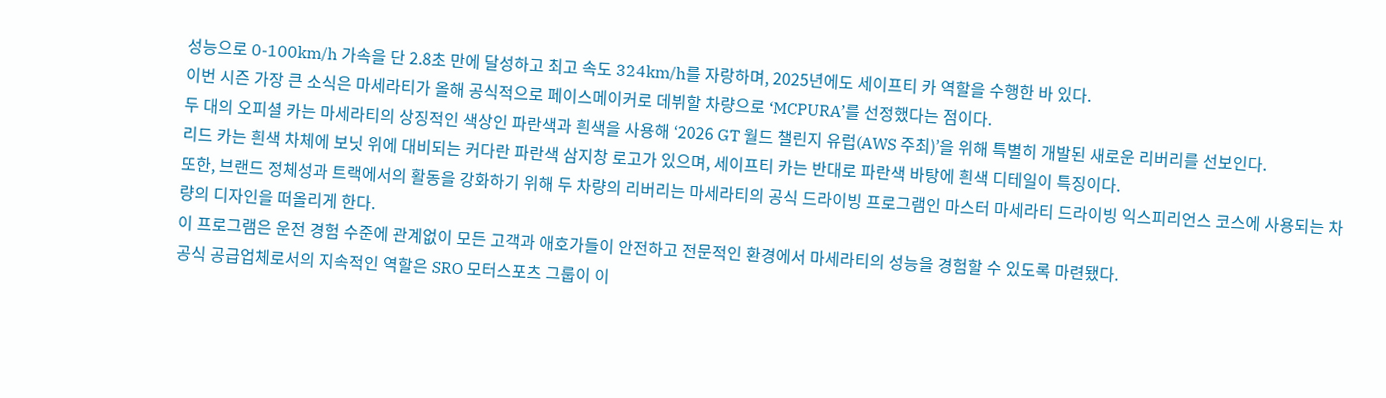성능으로 0-100km/h 가속을 단 2.8초 만에 달성하고 최고 속도 324km/h를 자랑하며, 2025년에도 세이프티 카 역할을 수행한 바 있다.
이번 시즌 가장 큰 소식은 마세라티가 올해 공식적으로 페이스메이커로 데뷔할 차량으로 ‘MCPURA’를 선정했다는 점이다.
두 대의 오피셜 카는 마세라티의 상징적인 색상인 파란색과 흰색을 사용해 ‘2026 GT 월드 챌린지 유럽(AWS 주최)’을 위해 특별히 개발된 새로운 리버리를 선보인다.
리드 카는 흰색 차체에 보닛 위에 대비되는 커다란 파란색 삼지창 로고가 있으며, 세이프티 카는 반대로 파란색 바탕에 흰색 디테일이 특징이다.
또한, 브랜드 정체성과 트랙에서의 활동을 강화하기 위해 두 차량의 리버리는 마세라티의 공식 드라이빙 프로그램인 마스터 마세라티 드라이빙 익스피리언스 코스에 사용되는 차량의 디자인을 떠올리게 한다.
이 프로그램은 운전 경험 수준에 관계없이 모든 고객과 애호가들이 안전하고 전문적인 환경에서 마세라티의 성능을 경험할 수 있도록 마련됐다.
공식 공급업체로서의 지속적인 역할은 SRO 모터스포츠 그룹이 이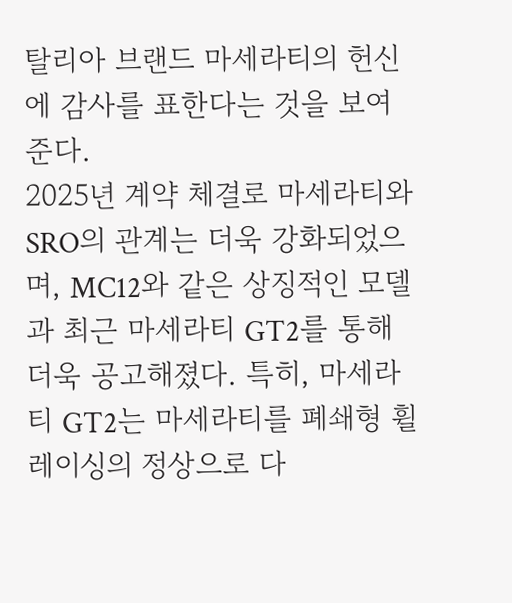탈리아 브랜드 마세라티의 헌신에 감사를 표한다는 것을 보여준다.
2025년 계약 체결로 마세라티와 SRO의 관계는 더욱 강화되었으며, MC12와 같은 상징적인 모델과 최근 마세라티 GT2를 통해 더욱 공고해졌다. 특히, 마세라티 GT2는 마세라티를 폐쇄형 휠 레이싱의 정상으로 다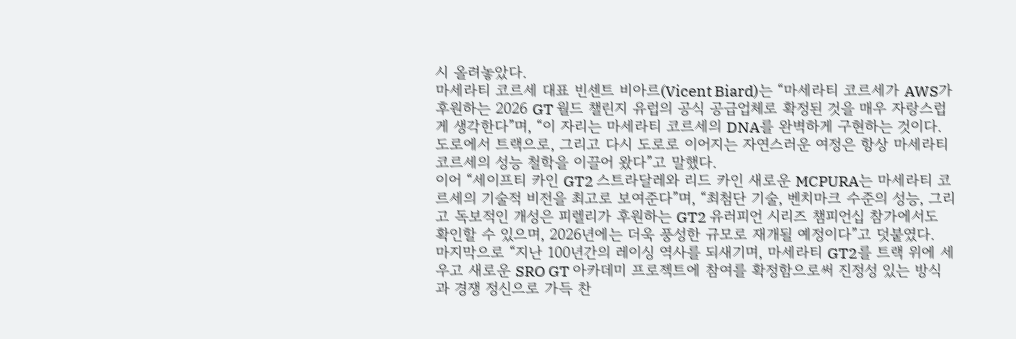시 올려놓았다.
마세라티 코르세 대표 빈센트 비아르(Vicent Biard)는 “마세라티 코르세가 AWS가 후원하는 2026 GT 월드 챌린지 유럽의 공식 공급업체로 확정된 것을 매우 자랑스럽게 생각한다”며, “이 자리는 마세라티 코르세의 DNA를 완벽하게 구현하는 것이다. 도로에서 트랙으로, 그리고 다시 도로로 이어지는 자연스러운 여정은 항상 마세라티 코르세의 성능 철학을 이끌어 왔다”고 말했다.
이어 “세이프티 카인 GT2 스트라달레와 리드 카인 새로운 MCPURA는 마세라티 코르세의 기술적 비전을 최고로 보여준다”며, “최첨단 기술, 벤치마크 수준의 성능, 그리고 독보적인 개성은 피렐리가 후원하는 GT2 유러피언 시리즈 챔피언십 참가에서도 확인할 수 있으며, 2026년에는 더욱 풍성한 규모로 재개될 예정이다”고 덧붙였다.
마지막으로 “지난 100년간의 레이싱 역사를 되새기며, 마세라티 GT2를 트랙 위에 세우고 새로운 SRO GT 아카데미 프로젝트에 참여를 확정함으로써 진정성 있는 방식과 경쟁 정신으로 가득 찬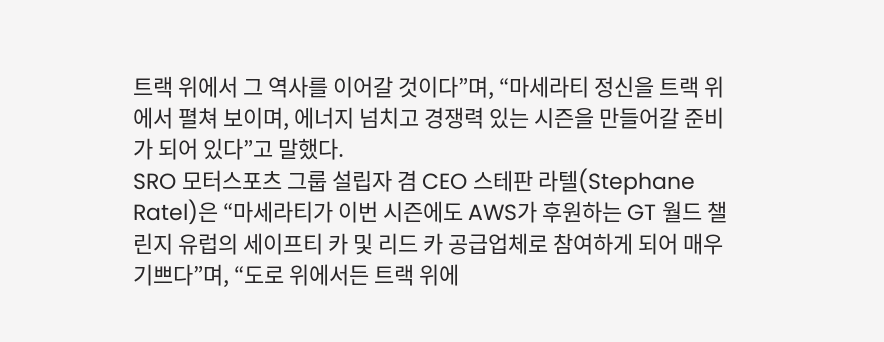트랙 위에서 그 역사를 이어갈 것이다”며, “마세라티 정신을 트랙 위에서 펼쳐 보이며, 에너지 넘치고 경쟁력 있는 시즌을 만들어갈 준비가 되어 있다”고 말했다.
SRO 모터스포츠 그룹 설립자 겸 CEO 스테판 라텔(Stephane Ratel)은 “마세라티가 이번 시즌에도 AWS가 후원하는 GT 월드 챌린지 유럽의 세이프티 카 및 리드 카 공급업체로 참여하게 되어 매우 기쁘다”며, “도로 위에서든 트랙 위에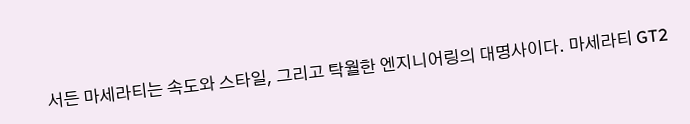서든 마세라티는 속도와 스타일, 그리고 탁월한 엔지니어링의 대명사이다. 마세라티 GT2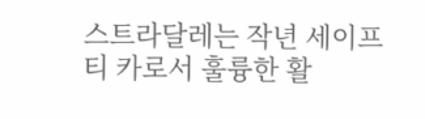스트라달레는 작년 세이프티 카로서 훌륭한 활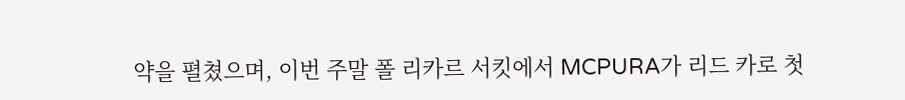약을 펼쳤으며, 이번 주말 폴 리카르 서킷에서 MCPURA가 리드 카로 첫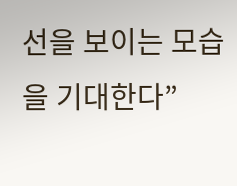선을 보이는 모습을 기대한다”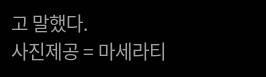고 말했다.
사진제공 = 마세라티